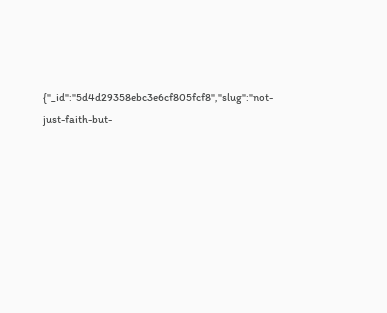{"_id":"5d4d29358ebc3e6cf805fcf8","slug":"not-just-faith-but-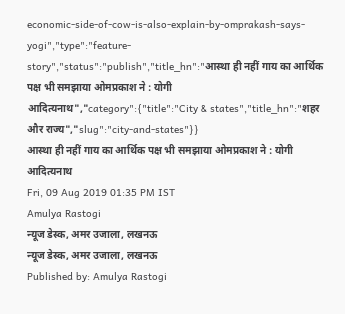economic-side-of-cow-is-also-explain-by-omprakash-says-yogi","type":"feature-story","status":"publish","title_hn":"आस्था ही नहीं गाय का आर्थिक पक्ष भी समझाया ओमप्रकाश ने : योगी आदित्यनाथ","category":{"title":"City & states","title_hn":"शहर और राज्य","slug":"city-and-states"}}
आस्था ही नहीं गाय का आर्थिक पक्ष भी समझाया ओमप्रकाश ने : योगी आदित्यनाथ
Fri, 09 Aug 2019 01:35 PM IST
Amulya Rastogi
न्यूज डेस्क, अमर उजाला, लखनऊ
न्यूज डेस्क, अमर उजाला, लखनऊ
Published by: Amulya Rastogi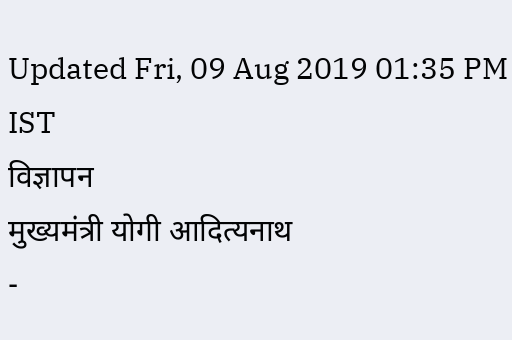Updated Fri, 09 Aug 2019 01:35 PM IST
विज्ञापन
मुख्यमंत्री योगी आदित्यनाथ
-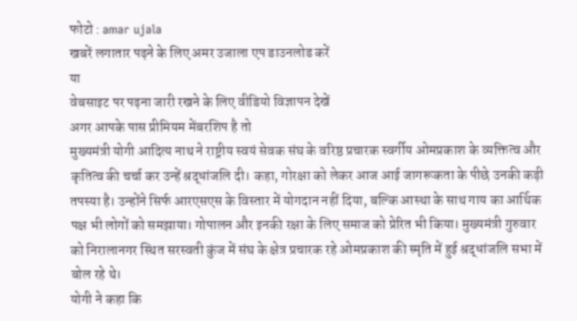फोटो : amar ujala
खबरें लगातार पढ़ने के लिए अमर उजाला एप डाउनलोड करें
या
वेबसाइट पर पढ़ना जारी रखने के लिए वीडियो विज्ञापन देखें
अगर आपके पास प्रीमियम मेंबरशिप है तो
मुख्यमंत्री योगी आदित्य नाथ ने राष्ट्रीय स्वयं सेवक संघ के वरिष्ठ प्रचारक स्वर्गीय ओमप्रकाश के व्यक्तित्व और कृतित्व की चर्चा कर उन्हें श्रद्धांजलि दी। कहा, गोरक्षा को लेकर आज आई जागरूकता के पीछे उनकी कड़ी तपस्या है। उन्होंने सिर्फ आरएसएस के विस्तार में योगदान नहीं दिया, बल्कि आस्था के साथ गाय का आर्थिक पक्ष भी लोगों को समझाया। गोपालन और इनकी रक्षा के लिए समाज को प्रेरित भी किया। मुख्यमंत्री गुरुवार को निरालानगर स्थित सरस्वती कुंज में संघ के क्षेत्र प्रचारक रहे ओमप्रकाश की स्मृति में हुई श्रद्धांजलि सभा में बोल रहे थे।
योगी ने कहा कि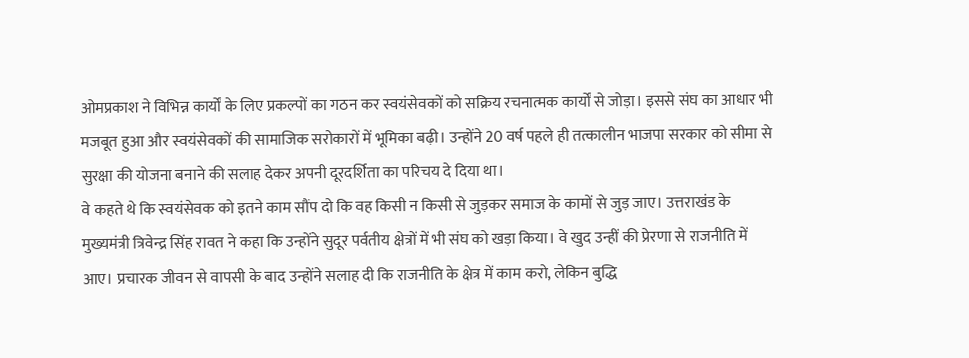ओमप्रकाश ने विभिन्न कार्यों के लिए प्रकल्पों का गठन कर स्वयंसेवकों को सक्रिय रचनात्मक कार्यों से जोड़ा। इससे संघ का आधार भी मजबूत हुआ और स्वयंसेवकों की सामाजिक सरोकारों में भूमिका बढ़ी। उन्होंने 20 वर्ष पहले ही तत्कालीन भाजपा सरकार को सीमा से सुरक्षा की योजना बनाने की सलाह देकर अपनी दूरदर्शिता का परिचय दे दिया था।
वे कहते थे कि स्वयंसेवक को इतने काम सौंप दो कि वह किसी न किसी से जुड़कर समाज के कामों से जुड़ जाए। उत्तराखंड के मुख्यमंत्री त्रिवेन्द्र सिंह रावत ने कहा कि उन्होंने सुदूर पर्वतीय क्षेत्रों में भी संघ को खड़ा किया। वे खुद उन्हीं की प्रेरणा से राजनीति में आए। प्रचारक जीवन से वापसी के बाद उन्होंने सलाह दी कि राजनीति के क्षेत्र में काम करो, लेकिन बुद्धि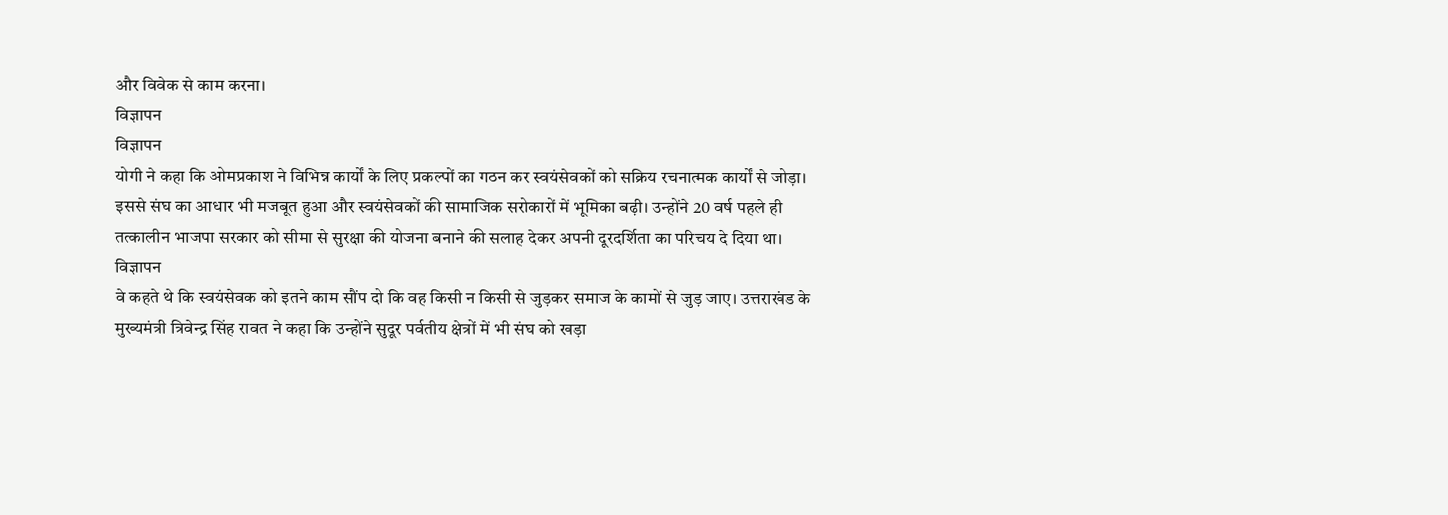और विवेक से काम करना।
विज्ञापन
विज्ञापन
योगी ने कहा कि ओमप्रकाश ने विभिन्न कार्यों के लिए प्रकल्पों का गठन कर स्वयंसेवकों को सक्रिय रचनात्मक कार्यों से जोड़ा। इससे संघ का आधार भी मजबूत हुआ और स्वयंसेवकों की सामाजिक सरोकारों में भूमिका बढ़ी। उन्होंने 20 वर्ष पहले ही तत्कालीन भाजपा सरकार को सीमा से सुरक्षा की योजना बनाने की सलाह देकर अपनी दूरदर्शिता का परिचय दे दिया था।
विज्ञापन
वे कहते थे कि स्वयंसेवक को इतने काम सौंप दो कि वह किसी न किसी से जुड़कर समाज के कामों से जुड़ जाए। उत्तराखंड के मुख्यमंत्री त्रिवेन्द्र सिंह रावत ने कहा कि उन्होंने सुदूर पर्वतीय क्षेत्रों में भी संघ को खड़ा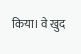किया। वे खुद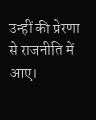उन्हीं की प्रेरणा से राजनीति में आए।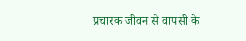प्रचारक जीवन से वापसी के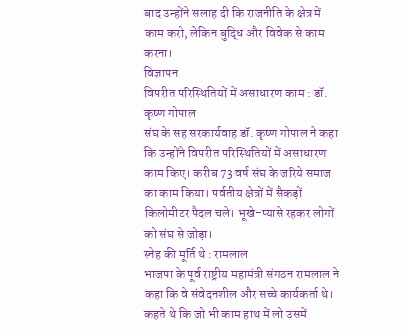बाद उन्होंने सलाह दी कि राजनीति के क्षेत्र में काम करो, लेकिन बुद्धि और विवेक से काम करना।
विज्ञापन
विपरीत परिस्थितियों में असाधारण काम : डॉ. कृष्ण गोपाल
संघ के सह सरकार्यवाह डॉ. कृष्ण गोपाल ने कहा कि उन्होंने विपरीत परिस्थितियों में असाधारण काम किए। करीब 73 वर्ष संघ के जरिये समाज का काम किया। पर्वतीय क्षेत्रों में सैकड़ों किलोमीटर पैदल चले। भूखे-प्यासे रहकर लोगों को संघ से जोड़ा।
स्नेह की मूर्ति थे : रामलाल
भाजपा के पूर्व राष्ट्रीय महामंत्री संगठन रामलाल ने कहा कि वे संवेदनशील और सच्चे कार्यकर्ता थे। कहते थे कि जो भी काम हाथ में लो उसमें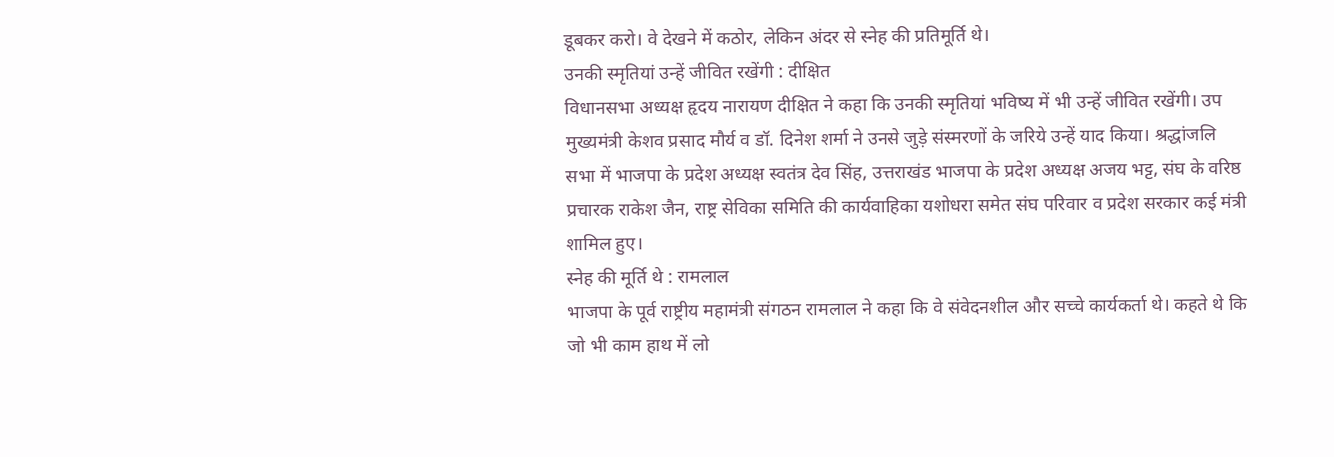डूबकर करो। वे देखने में कठोर, लेकिन अंदर से स्नेह की प्रतिमूर्ति थे।
उनकी स्मृतियां उन्हें जीवित रखेंगी : दीक्षित
विधानसभा अध्यक्ष हृदय नारायण दीक्षित ने कहा कि उनकी स्मृतियां भविष्य में भी उन्हें जीवित रखेंगी। उप मुख्यमंत्री केशव प्रसाद मौर्य व डॉ. दिनेश शर्मा ने उनसे जुड़े संस्मरणों के जरिये उन्हें याद किया। श्रद्धांजलि सभा में भाजपा के प्रदेश अध्यक्ष स्वतंत्र देव सिंह, उत्तराखंड भाजपा के प्रदेश अध्यक्ष अजय भट्ट, संघ के वरिष्ठ प्रचारक राकेश जैन, राष्ट्र सेविका समिति की कार्यवाहिका यशोधरा समेत संघ परिवार व प्रदेश सरकार कई मंत्री शामिल हुए।
स्नेह की मूर्ति थे : रामलाल
भाजपा के पूर्व राष्ट्रीय महामंत्री संगठन रामलाल ने कहा कि वे संवेदनशील और सच्चे कार्यकर्ता थे। कहते थे कि जो भी काम हाथ में लो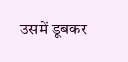उसमें डूबकर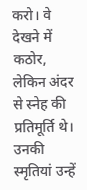करो। वे देखने में कठोर, लेकिन अंदर से स्नेह की प्रतिमूर्ति थे।
उनकी स्मृतियां उन्हें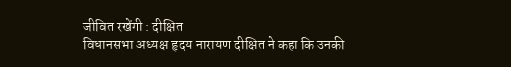जीवित रखेंगी : दीक्षित
विधानसभा अध्यक्ष हृदय नारायण दीक्षित ने कहा कि उनकी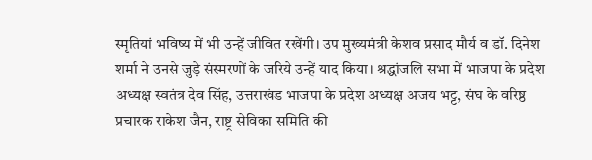स्मृतियां भविष्य में भी उन्हें जीवित रखेंगी। उप मुख्यमंत्री केशव प्रसाद मौर्य व डॉ. दिनेश शर्मा ने उनसे जुड़े संस्मरणों के जरिये उन्हें याद किया। श्रद्धांजलि सभा में भाजपा के प्रदेश अध्यक्ष स्वतंत्र देव सिंह, उत्तराखंड भाजपा के प्रदेश अध्यक्ष अजय भट्ट, संघ के वरिष्ठ प्रचारक राकेश जैन, राष्ट्र सेविका समिति की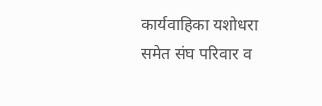कार्यवाहिका यशोधरा समेत संघ परिवार व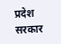प्रदेश सरकार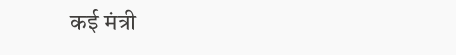कई मंत्री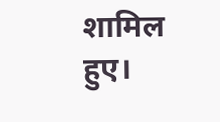शामिल हुए।